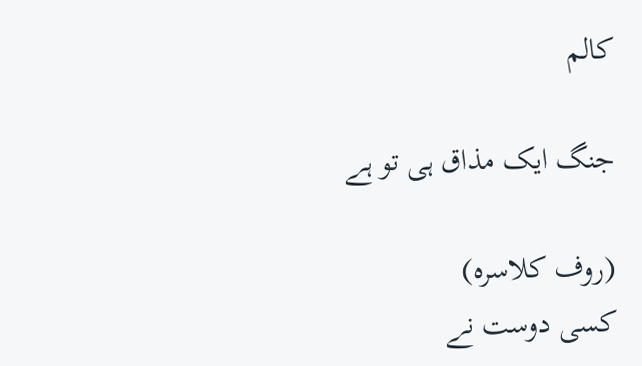کالم

جنگ ایک مذاق ہی تو ہے

(روف کلاسرہ)
کسی دوست نے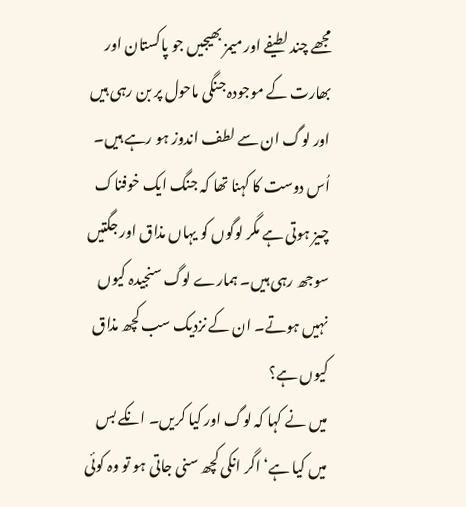مجھے چند لطیفے اور میمز بھیجیں جو پاکستان اور بھارت کے موجودہ جنگی ماحول پر بن رہی ہیں اور لوگ ان سے لطف اندوز ہو رہے ہیں۔ اُس دوست کا کہنا تھا کہ جنگ ایک خوفناک چیز ہوتی ہے مگر لوگوں کو یہاں مذاق اور جگتیں سوجھ رہی ہیں۔ ہمارے لوگ سنجیدہ کیوں نہیں ہوتے۔ ان کے نزدیک سب کچھ مذاق کیوں ہے؟
میں نے کہا کہ لوگ اور کیا کریں۔ انکے بس میں کیا ہے‘ اگر انکی کچھ سنی جاتی ہو تو وہ کوئی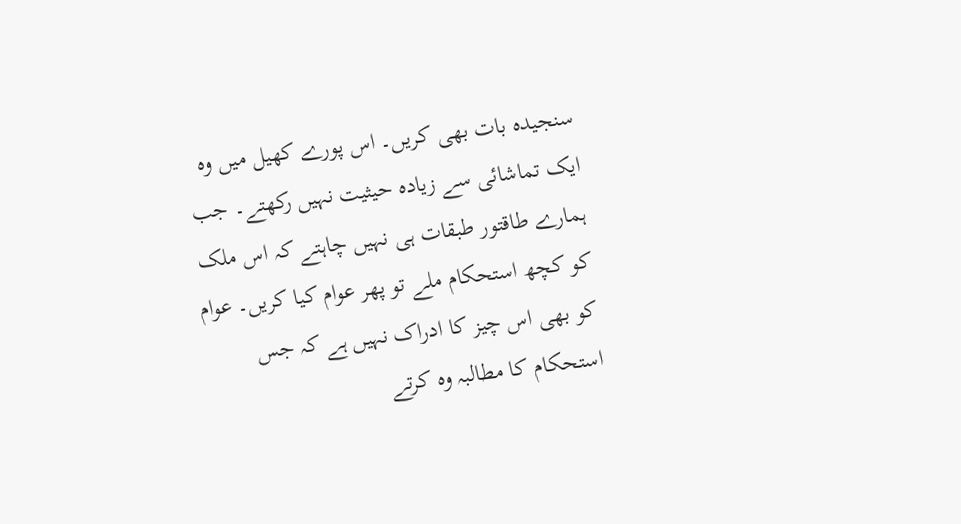سنجیدہ بات بھی کریں۔ اس پورے کھیل میں وہ ایک تماشائی سے زیادہ حیثیت نہیں رکھتے۔ جب ہمارے طاقتور طبقات ہی نہیں چاہتے کہ اس ملک کو کچھ استحکام ملے تو پھر عوام کیا کریں۔ عوام کو بھی اس چیز کا ادراک نہیں ہے کہ جس استحکام کا مطالبہ وہ کرتے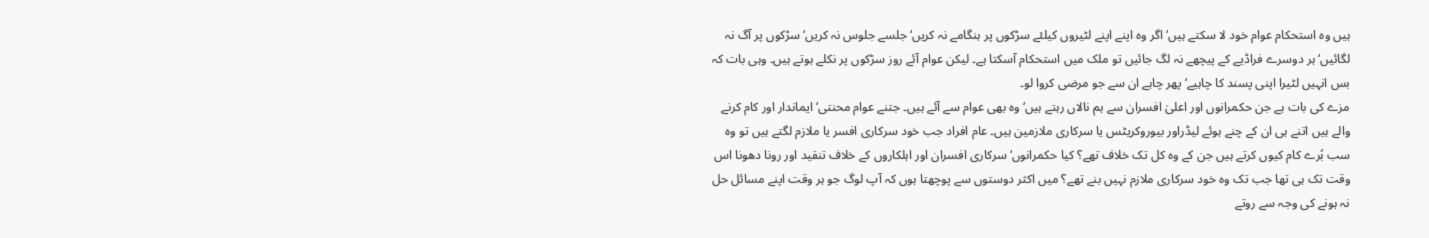ہیں وہ استحکام عوام خود لا سکتے ہیں‘ اگر وہ اپنے اپنے لٹیروں کیلئے سڑکوں پر ہنگامے نہ کریں‘ جلسے جلوس نہ کریں‘ سڑکوں پر آگ نہ لگائیں‘ ہر دوسرے فراڈیے کے پیچھے نہ لگ جائیں تو ملک میں استحکام آسکتا ہے۔ لیکن عوام آئے روز سڑکوں پر نکلے ہوتے ہیں۔ وہی بات کہ بس انہیں لٹیرا اپنی پسند کا چاہیے‘ پھر چاہے ان سے جو مرضی کروا لو۔
مزے کی بات ہے جن حکمرانوں اور اعلیٰ افسران سے ہم نالاں رہتے ہیں‘ وہ بھی عوام سے آئے ہیں۔ جتنے عوام محنتی‘ ایماندار اور کام کرنے والے ہیں اتنے ہی ان کے چنے ہوئے لیڈراور بیوروکریٹس یا سرکاری ملازمین ہیں۔ عام افراد جب خود سرکاری افسر یا ملازم لگتے ہیں تو وہ سب بُرے کام کیوں کرتے ہیں جن کے وہ کل تک خلاف تھے؟ کیا حکمرانوں‘ سرکاری افسران اور اہلکاروں کے خلاف تنقید اور رونا دھونا اس وقت تک ہی تھا جب تک وہ خود سرکاری ملازم نہیں بنے تھے؟ میں اکثر دوستوں سے پوچھتا ہوں کہ آپ لوگ جو ہر وقت اپنے مسائل حل نہ ہونے کی وجہ سے روتے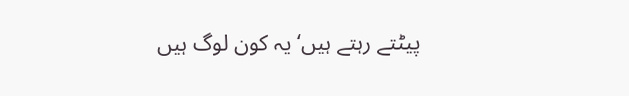پیٹتے رہتے ہیں‘ یہ کون لوگ ہیں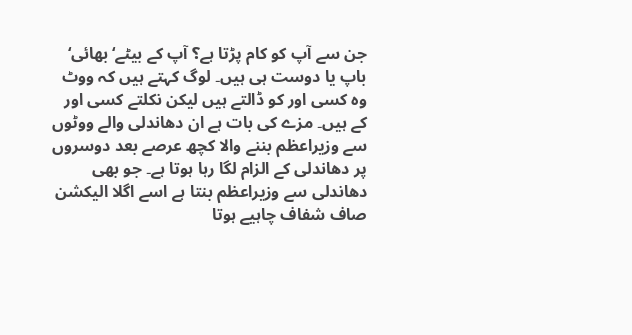جن سے آپ کو کام پڑتا ہے؟ آپ کے بیٹے‘ بھائی‘ باپ یا دوست ہی ہیں۔ لوگ کہتے ہیں کہ ووٹ وہ کسی اور کو ڈالتے ہیں لیکن نکلتے کسی اور کے ہیں۔ مزے کی بات ہے ان دھاندلی والے ووٹوں سے وزیراعظم بننے والا کچھ عرصے بعد دوسروں پر دھاندلی کے الزام لگا رہا ہوتا ہے۔ جو بھی دھاندلی سے وزیراعظم بنتا ہے اسے اگلا الیکشن صاف شفاف چاہیے ہوتا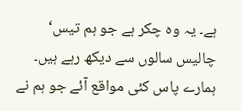ہے۔ یہ وہ چکر ہے جو ہم تیس‘ چالیس سالوں سے دیکھ رہے ہیں۔ ہمارے پاس کئی مواقع آئے جو ہم نے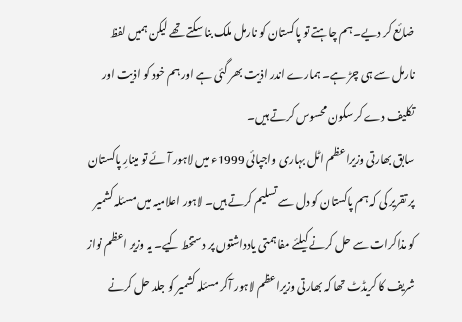ضائع کر دیے۔ ہم چاہتے تو پاکستان کو نارمل ملک بنا سکتے تھے لیکن ہمیں لفظ نارمل سے ہی چڑ ہے۔ ہمارے اندر اذیت بھر گئی ہے اور ہم خود کو اذیت اور تکلیف دے کر سکون محسوس کرتے ہیں۔
سابق بھارتی وزیراعظم اٹل بہاری واجپائی 1999ء میں لاہور آئے تو مینارِ پاکستان پر تقریر کی کہ ہم پاکستان کو دل سے تسلیم کرتے ہیں۔ لاہور اعلامیہ میں مسئلہ کشمیر کو مذاکرات سے حل کرنے کیلئے مفاہمتی یادداشتوں پر دستخط کیے۔ یہ وزیر اعظم نواز شریف کا کریڈٹ تھا کہ بھارتی وزیراعظم لاہور آکر مسئلہ کشمیر کو جلد حل کرنے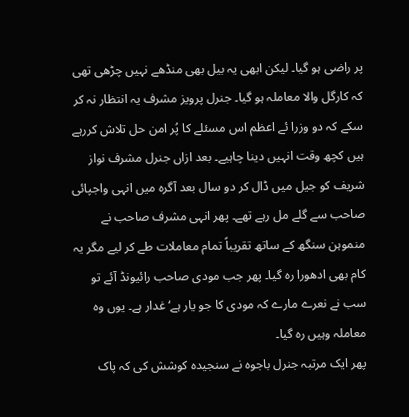پر راضی ہو گیا۔ لیکن ابھی یہ بیل بھی منڈھے نہیں چڑھی تھی کہ کارگل والا معاملہ ہو گیا۔ جنرل پرویز مشرف یہ انتظار نہ کر سکے کہ دو وزرا ئے اعظم اس مسئلے کا پُر امن حل تلاش کررہے ہیں کچھ وقت انہیں دینا چاہیے۔ بعد ازاں جنرل مشرف نواز شریف کو جیل میں ڈال کر دو سال بعد آگرہ میں انہی واجپائی صاحب سے گلے مل رہے تھے۔ پھر انہی مشرف صاحب نے منموہن سنگھ کے ساتھ تقریباً تمام معاملات طے کر لیے مگر یہ کام بھی ادھورا رہ گیا۔ پھر جب مودی صاحب رائیونڈ آئے تو سب نے نعرے مارے کہ مودی کا جو یار ہے‘ غدار ہے۔ یوں وہ معاملہ وہیں رہ گیا۔
پھر ایک مرتبہ جنرل باجوہ نے سنجیدہ کوشش کی کہ پاک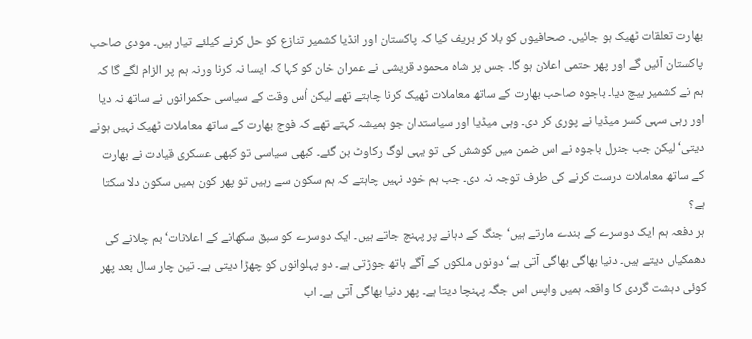بھارت تعلقات ٹھیک ہو جائیں۔ صحافیوں کو بلا کر بریف کیا کہ پاکستان اور انڈیا کشمیر تنازع کو حل کرنے کیلئے تیار ہیں۔ مودی صاحب پاکستان آئیں گے اور پھر حتمی اعلان ہو گا۔ جس پر شاہ محمود قریشی نے عمران خان کو کہا کہ ایسا نہ کرنا ورنہ ہم پر الزام لگے گا کہ ہم نے کشمیر بیچ دیا۔ باجوہ صاحب بھارت کے ساتھ معاملات ٹھیک کرنا چاہتے تھے لیکن اُس وقت کے سیاسی حکمرانوں نے ساتھ نہ دیا اور رہی سہی کسر میڈیا نے پوری کر دی۔ وہی میڈیا اور سیاستدان جو ہمیشہ کہتے تھے کہ فوج بھارت کے ساتھ معاملات ٹھیک نہیں ہونے دیتی‘ لیکن جب جنرل باجوہ نے اس ضمن میں کوشش کی تو یہی لوگ رکاوٹ بن گئے۔ کبھی سیاسی تو کبھی عسکری قیادت نے بھارت کے ساتھ معاملات درست کرنے کی طرف توجہ نہ دی۔ جب ہم خود نہیں چاہتے کہ ہم سکون سے رہیں تو پھر کون ہمیں سکون دلا سکتا ہے؟
ہر دفعہ ہم ایک دوسرے کے بندے مارتے ہیں‘ جنگ کے دہانے پر پہنچ جاتے ہیں۔ ایک دوسرے کو سبق سکھانے کے اعلانات‘ بم چلانے کی دھمکیاں دیتے ہیں۔ دنیا بھاگی بھاگی آتی ہے‘دونوں ملکوں کے آگے ہاتھ جوڑتی ہے۔ دو پہلوانوں کو چھڑا دیتی ہے۔ تین چار سال بعد پھر کوئی دہشت گردی کا واقعہ ہمیں واپس اس جگہ پہنچا دیتا ہے۔ پھر دنیا بھاگی آتی ہے۔ اب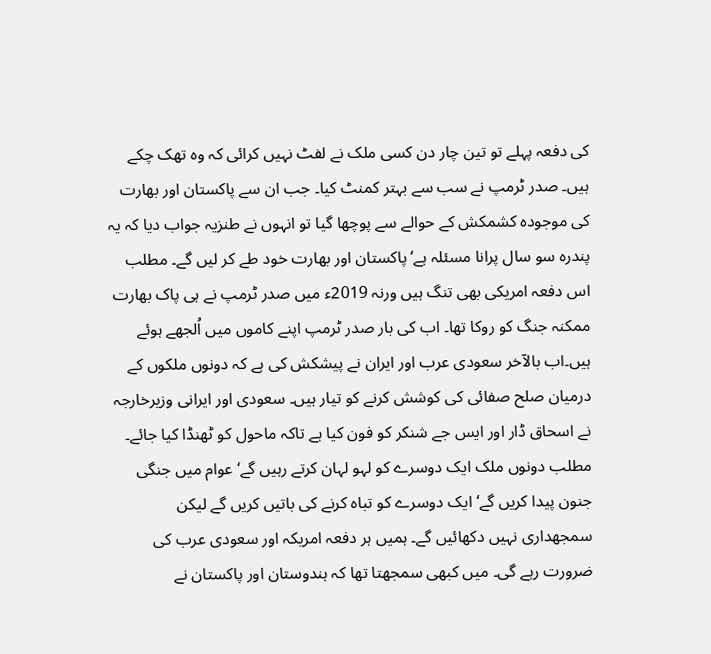کی دفعہ پہلے تو تین چار دن کسی ملک نے لفٹ نہیں کرائی کہ وہ تھک چکے ہیں۔ صدر ٹرمپ نے سب سے بہتر کمنٹ کیا۔ جب ان سے پاکستان اور بھارت کی موجودہ کشمکش کے حوالے سے پوچھا گیا تو انہوں نے طنزیہ جواب دیا کہ یہ پندرہ سو سال پرانا مسئلہ ہے‘ پاکستان اور بھارت خود طے کر لیں گے۔ مطلب اس دفعہ امریکی بھی تنگ ہیں ورنہ 2019ء میں صدر ٹرمپ نے ہی پاک بھارت ممکنہ جنگ کو روکا تھا۔ اب کی بار صدر ٹرمپ اپنے کاموں میں اُلجھے ہوئے ہیں۔اب بالآخر سعودی عرب اور ایران نے پیشکش کی ہے کہ دونوں ملکوں کے درمیان صلح صفائی کی کوشش کرنے کو تیار ہیں۔ سعودی اور ایرانی وزیرخارجہ نے اسحاق ڈار اور ایس جے شنکر کو فون کیا ہے تاکہ ماحول کو ٹھنڈا کیا جائے۔ مطلب دونوں ملک ایک دوسرے کو لہو لہان کرتے رہیں گے‘ عوام میں جنگی جنون پیدا کریں گے‘ ایک دوسرے کو تباہ کرنے کی باتیں کریں گے لیکن سمجھداری نہیں دکھائیں گے۔ ہمیں ہر دفعہ امریکہ اور سعودی عرب کی ضرورت رہے گی۔ میں کبھی سمجھتا تھا کہ ہندوستان اور پاکستان نے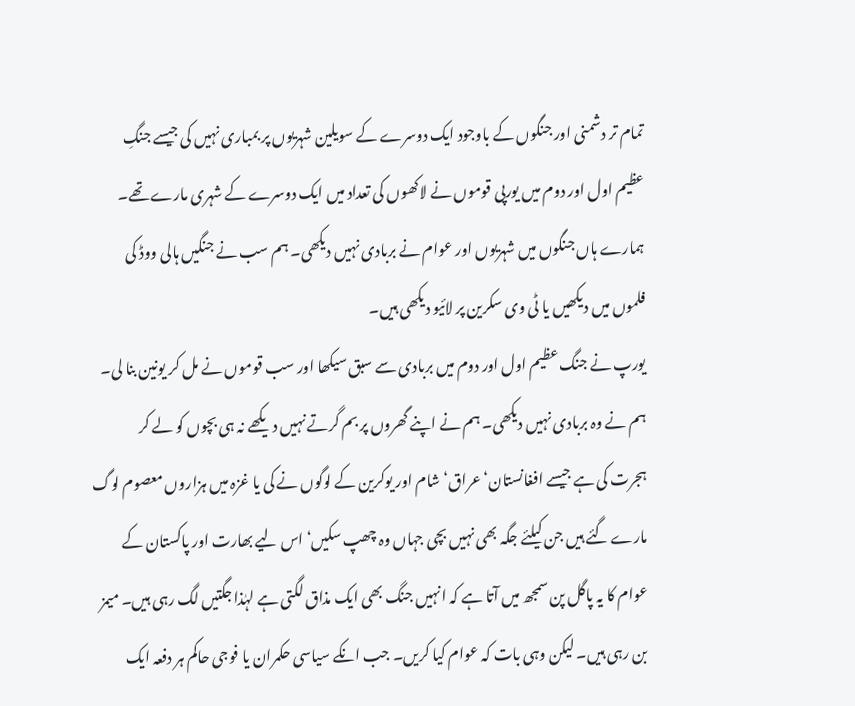تمام تر دشمنی اور جنگوں کے باوجود ایک دوسرے کے سویلین شہریوں پر بمباری نہیں کی جیسے جنگِ عظیم اول اور دوم میں یورپی قوموں نے لاکھوں کی تعداد میں ایک دوسرے کے شہری مارے تھے۔ ہمارے ہاں جنگوں میں شہریوں اور عوام نے بربادی نہیں دیکھی۔ ہم سب نے جنگیں ہالی ووڈ کی فلموں میں دیکھیں یا ٹی وی سکرین پر لائیو دیکھی ہیں۔
یورپ نے جنگ عظیم اول اور دوم میں بربادی سے سبق سیکھا اور سب قوموں نے مل کر یونین بنا لی۔ ہم نے وہ بربادی نہیں دیکھی۔ ہم نے اپنے گھروں پر بم گرتے نہیں دیکھے نہ ہی بچوں کو لے کر ہجرت کی ہے جیسے افغانستان‘ عراق‘ شام اور یوکرین کے لوگوں نے کی یا غزہ میں ہزاروں معصوم لوگ مارے گئے ہیں جن کیلئے جگہ بھی نہیں بچی جہاں وہ چھپ سکیں‘ اس لیے بھارت اور پاکستان کے عوام کا یہ پاگل پن سمجھ میں آتا ہے کہ انہیں جنگ بھی ایک مذاق لگتی ہے لہٰذا جگتیں لگ رہی ہیں۔ میمز بن رہی ہیں۔ لیکن وہی بات کہ عوام کیا کریں۔ جب انکے سیاسی حکمران یا فوجی حاکم ہر دفعہ ایک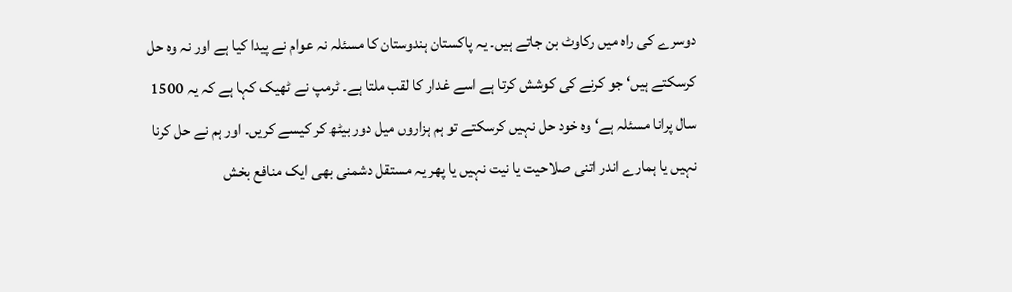دوسرے کی راہ میں رکاوٹ بن جاتے ہیں۔ یہ پاکستان ہندوستان کا مسئلہ نہ عوام نے پیدا کیا ہے اور نہ وہ حل کرسکتے ہیں‘ جو کرنے کی کوشش کرتا ہے اسے غدار کا لقب ملتا ہے۔ ٹرمپ نے ٹھیک کہا ہے کہ یہ 1500 سال پرانا مسئلہ ہے‘ وہ خود حل نہیں کرسکتے تو ہم ہزاروں میل دور بیٹھ کر کیسے کریں۔ اور ہم نے حل کرنا نہیں یا ہمارے اندر اتنی صلاحیت یا نیت نہیں یا پھر یہ مستقل دشمنی بھی ایک منافع بخش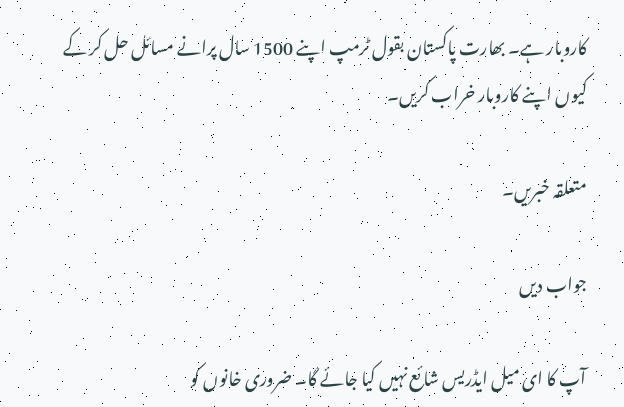کاروبار ہے۔ بھارت پاکستان بقول ٹرمپ اپنے 1500 سال پرانے مسائل حل کر کے کیوں اپنے کاروبار خراب کریں۔

متعلقہ خبریں۔

جواب دیں

آپ کا ای میل ایڈریس شائع نہیں کیا جائے گا۔ ضروری خانوں کو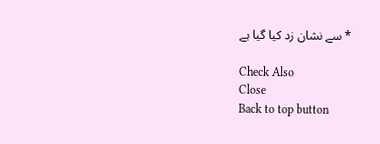* سے نشان زد کیا گیا ہے

Check Also
Close
Back to top button